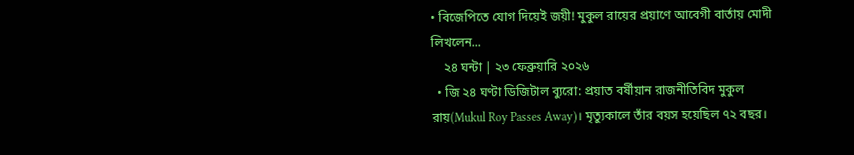• বিজেপিতে যোগ দিয়েই জয়ী! মুকুল রায়ের প্রয়াণে আবেগী বার্তায় মোদী লিখলেন...
    ২৪ ঘন্টা | ২৩ ফেব্রুয়ারি ২০২৬
  • জি ২৪ ঘণ্টা ডিজিটাল ব্যুরো: প্রয়াত বর্ষীয়ান রাজনীতিবিদ মুকুল রায়(Mukul Roy Passes Away)। মৃত্যুকালে তাঁর বয়স হয়েছিল ৭২ বছর।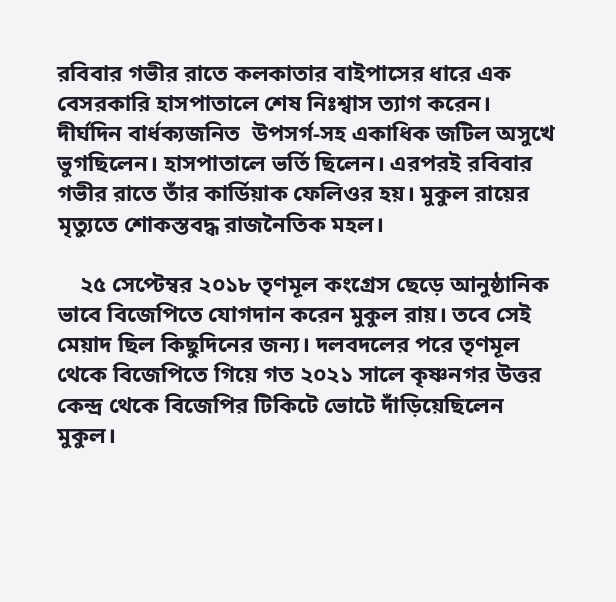রবিবার গভীর রাতে কলকাতার বাইপাসের ধারে এক বেসরকারি হাসপাতালে শেষ নিঃশ্বাস ত্যাগ করেন। দীর্ঘদিন বার্ধক্যজনিত  উপসর্গ-সহ একাধিক জটিল অসুখে ভুগছিলেন। হাসপাতালে ভর্তি ছিলেন। এরপরই রবিবার গভীর রাতে তাঁর কার্ডিয়াক ফেলিওর হয়। মুকুল রায়ের মৃত্যুতে শোকস্তবদ্ধ রাজনৈতিক মহল।

    ২৫ সেপ্টেম্বর ২০১৮ তৃণমূল কংগ্রেস ছেড়ে আনুষ্ঠানিক ভাবে বিজেপিতে যোগদান করেন মুকুল রায়। তবে সেই মেয়াদ ছিল কিছুদিনের জন্য। দলবদলের পরে তৃণমূল থেকে বিজেপিতে গিয়ে গত ২০২১ সালে কৃষ্ণনগর উত্তর কেন্দ্র থেকে বিজেপির টিকিটে ভোটে দাঁড়িয়েছিলেন মুকুল।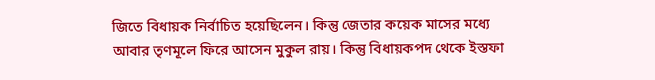জিতে বিধায়ক নির্বাচিত হয়েছিলেন। কিন্তু জেতার কয়েক মাসের মধ্যে আবার তৃণমূলে ফিরে আসেন মুকুল রায়। কিন্তু বিধায়কপদ থেকে ইস্তফা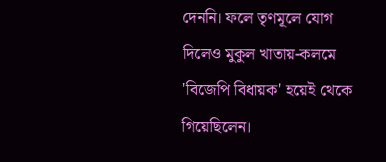দেননি। ফলে তৃণমূলে যোগ দিলেও মুকুল খাতায়-কলমে 'বিজেপি বিধায়ক' হয়েই থেকে গিয়েছিলেন।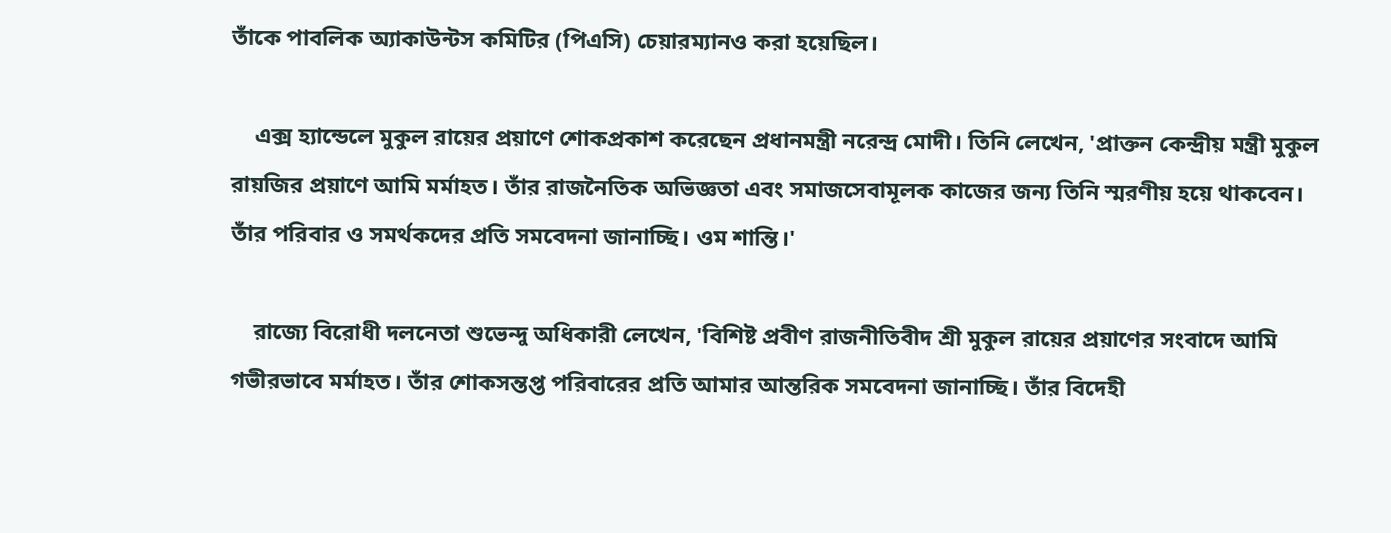তাঁকে পাবলিক অ্যাকাউন্টস কমিটির (পিএসি) চেয়ারম্যানও করা হয়েছিল।

    এক্স হ্যান্ডেলে মুকুল রায়ের প্রয়াণে শোকপ্রকাশ করেছেন প্রধানমন্ত্রী নরেন্দ্র মোদী। তিনি লেখেন, 'প্রাক্তন কেন্দ্রীয় মন্ত্রী মুকুল রায়জির প্রয়াণে আমি মর্মাহত। তাঁর রাজনৈতিক অভিজ্ঞতা এবং সমাজসেবামূলক কাজের জন্য তিনি স্মরণীয় হয়ে থাকবেন। তাঁর পরিবার ও সমর্থকদের প্রতি সমবেদনা জানাচ্ছি। ওম শান্তি।'

    রাজ্যে বিরোধী দলনেতা শুভেন্দু অধিকারী লেখেন, 'বিশিষ্ট প্রবীণ রাজনীতিবীদ শ্রী মুকুল রায়ের প্রয়াণের সংবাদে আমি গভীরভাবে মর্মাহত। তাঁর শোকসন্তপ্ত পরিবারের প্রতি আমার আন্তরিক সমবেদনা জানাচ্ছি। তাঁর বিদেহী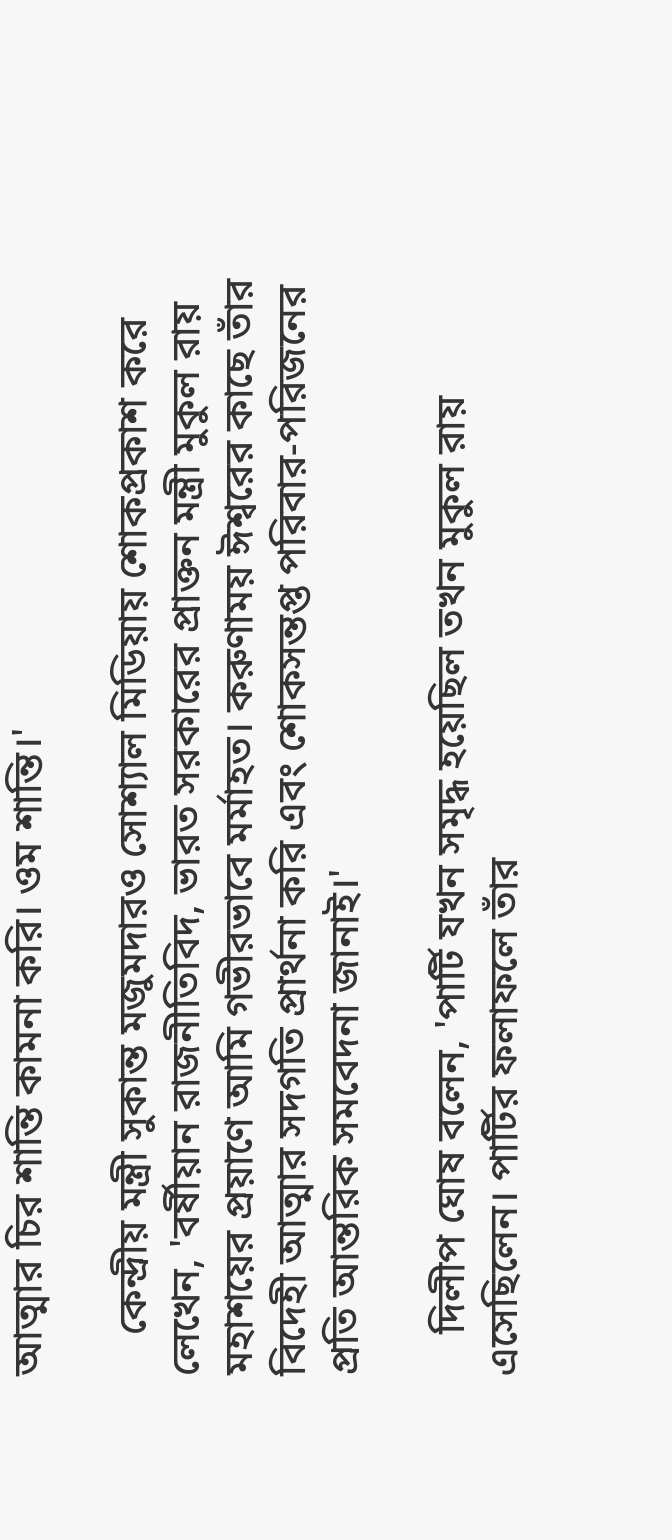আত্মার চির শান্তি কামনা করি। ওম শান্তি।'

    কেন্দ্রীয় মন্ত্রী সুকান্ত মজুমদারও সোশ্যাল মিডিয়ায় শোকপ্রকাশ করে লেখেন, 'বর্ষীয়ান রাজনীতিবিদ, ভারত সরকারের প্রাক্তন মন্ত্রী মুকুল রায় মহাশয়ের প্রয়াণে আমি গভীরভাবে মর্মাহত। করুণাময় ঈশ্বরের কাছে তাঁর বিদেহী আত্মার সদগতি প্রার্থনা করি এবং শোকসন্তপ্ত পরিবার-পরিজনের প্রতি আন্তরিক সমবেদনা জানাই।'

    দিলীপ ঘোষ বলেন, 'পার্টি যখন সমৃদ্ধ হয়েছিল তখন মুকুল রায় এসেছিলেন। পার্টির ফলাফলে তাঁর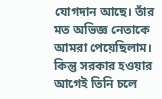যোগদান আছে। তাঁর মত অভিজ্ঞ নেতাকে আমরা পেয়েছিলাম। কিন্তু সরকার হওয়ার আগেই তিনি চলে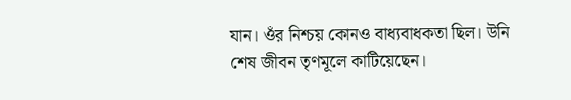যান। ওঁর নিশ্চয় কোনও বাধ্যবাধকতা ছিল। উনি শেষ জীবন তৃণমূলে কাটিয়েছেন।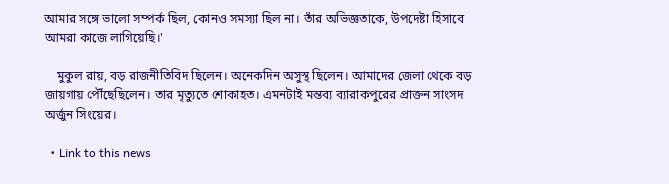আমার সঙ্গে ভালো সম্পর্ক ছিল, কোনও সমস্যা ছিল না। তাঁর অভিজ্ঞতাকে, উপদেষ্টা হিসাবে আমরা কাজে লাগিয়েছি।'

    মুকুল রায়, বড় রাজনীতিবিদ ছিলেন। অনেকদিন অসুস্থ ছিলেন। আমাদের জেলা থেকে বড় জায়গায় পৌঁছেছিলেন। তার মৃত্যুতে শোকাহত। এমনটাই মন্তব্য ব্যারাকপুরের প্রাক্তন সাংসদ অর্জুন সিংয়ের।

  • Link to this news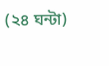(২৪ ঘন্টা)